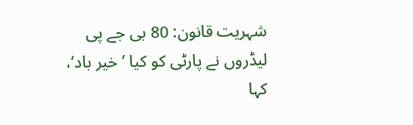شہریت قانون: 80 بی جے پی لیڈروں نے پارٹی کو کیا ’خیر باد‘، کہا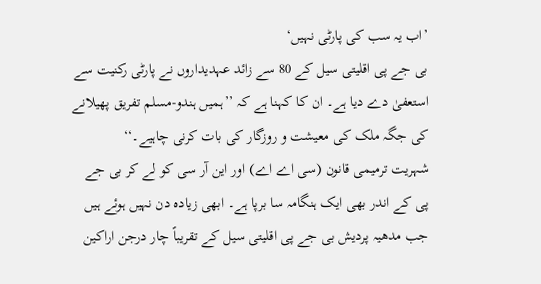’اب یہ سب کی پارٹی نہیں‘
بی جے پی اقلیتی سیل کے 80 سے زائد عہدیداروں نے پارٹی رکنیت سے استعفیٰ دے دیا ہے۔ ان کا کہنا ہے کہ ’’ہمیں ہندو-مسلم تفریق پھیلانے کی جگہ ملک کی معیشت و روزگار کی بات کرنی چاہیے۔‘‘
شہریت ترمیمی قانون (سی اے اے) اور این آر سی کو لے کر بی جے پی کے اندر بھی ایک ہنگامہ سا برپا ہے۔ ابھی زیادہ دن نہیں ہوئے ہیں جب مدھیہ پردیش بی جے پی اقلیتی سیل کے تقریباً چار درجن اراکین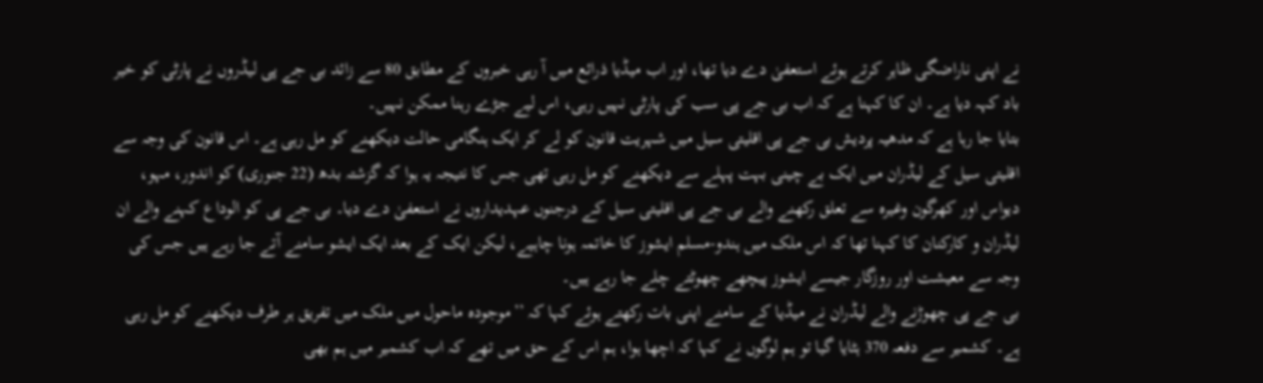نے اپنی ناراضگی ظاہر کرتے ہوئے استعفیٰ دے دیا تھا، اور اب میڈیا ذرائع میں آ رہی خبروں کے مطابق 80 سے زائد بی جے پی لیڈروں نے پارٹی کو خیر باد کہہ دیا ہے۔ ان کا کہنا ہے کہ اب بی جے پی سب کی پارٹی نہیں رہی، اس لیے جڑے رہنا ممکن نہیں۔
بتایا جا رہا ہے کہ مدھیہ پردیش بی جے پی اقلیتی سیل میں شہریت قانون کو لے کر ایک ہنگامی حالت دیکھنے کو مل رہی ہے۔ اس قانون کی وجہ سے اقلیتی سیل کے لیڈران میں ایک بے چینی بہت پہلے سے دیکھنے کو مل رہی تھی جس کا نتیجہ یہ ہوا کہ گزشتہ بدھ (22 جنوری) کو اندور، مہو، دیواس اور کھرگون وغیرہ سے تعلق رکھنے والے بی جے پی اقلیتی سیل کے درجنوں عہدیداروں نے استعفیٰ دے دیا۔ بی جے پی کو الوداع کہنے والے ان لیڈران و کارکنان کا کہنا تھا کہ اس ملک میں ہندو-مسلم ایشوز کا خاتمہ ہونا چاہیے، لیکن ایک کے بعد ایک ایشو سامنے آتے جا رہے ہیں جس کی وجہ سے معیشت اور روزگار جیسے ایشوز پیچھے چھوٹتے چلے جا رہے ہیں۔
بی جے پی چھوڑنے والے لیڈران نے میڈیا کے سامنے اپنی بات رکھتے ہوئے کہا کہ ’’موجودہ ماحول میں ملک میں تفریق ہر طرف دیکھنے کو مل رہی ہے۔ کشمیر سے دفعہ 370 ہٹایا گیا تو ہم لوگوں نے کہا کہ اچھا ہوا، ہم اس کے حق میں تھے کہ اب کشمیر میں ہم بھی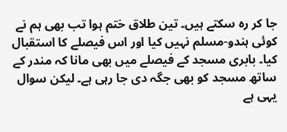جا کر رہ سکتے ہیں۔ تین طلاق ختم ہوا تب بھی ہم نے کوئی ہندو-مسلم نہیں کیا اور اس فیصلے کا استقبال کیا۔ بابری مسجد کے فیصلے میں بھی مانا کہ مندر کے ساتھ مسجد کو بھی جگہ دی جا رہی ہے۔ لیکن سوال یہی ہے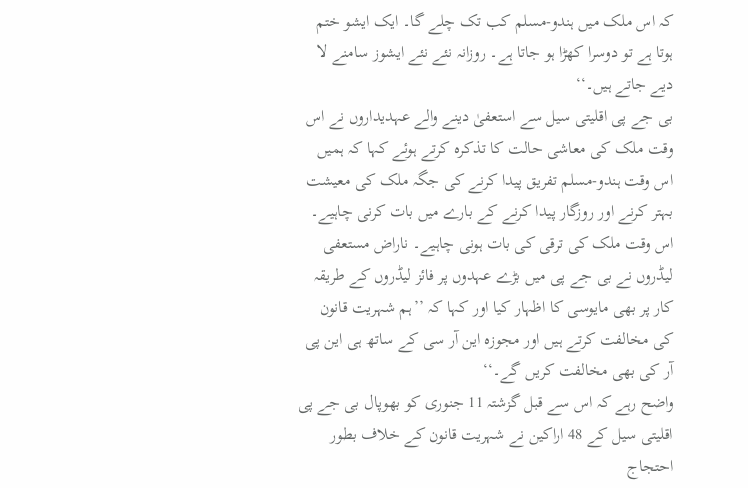کہ اس ملک میں ہندو-مسلم کب تک چلے گا۔ ایک ایشو ختم ہوتا ہے تو دوسرا کھڑا ہو جاتا ہے۔ روزانہ نئے نئے ایشوز سامنے لا دیے جاتے ہیں۔‘‘
بی جے پی اقلیتی سیل سے استعفیٰ دینے والے عہدیداروں نے اس وقت ملک کی معاشی حالت کا تذکرہ کرتے ہوئے کہا کہ ہمیں اس وقت ہندو-مسلم تفریق پیدا کرنے کی جگہ ملک کی معیشت بہتر کرنے اور روزگار پیدا کرنے کے بارے میں بات کرنی چاہیے۔ اس وقت ملک کی ترقی کی بات ہونی چاہیے۔ ناراض مستعفی لیڈروں نے بی جے پی میں بڑے عہدوں پر فائز لیڈروں کے طریقہ کار پر بھی مایوسی کا اظہار کیا اور کہا کہ ’’ہم شہریت قانون کی مخالفت کرتے ہیں اور مجوزہ این آر سی کے ساتھ ہی این پی آر کی بھی مخالفت کریں گے۔‘‘
واضح رہے کہ اس سے قبل گزشتہ 11 جنوری کو بھوپال بی جے پی اقلیتی سیل کے 48 اراکین نے شہریت قانون کے خلاف بطور احتجاج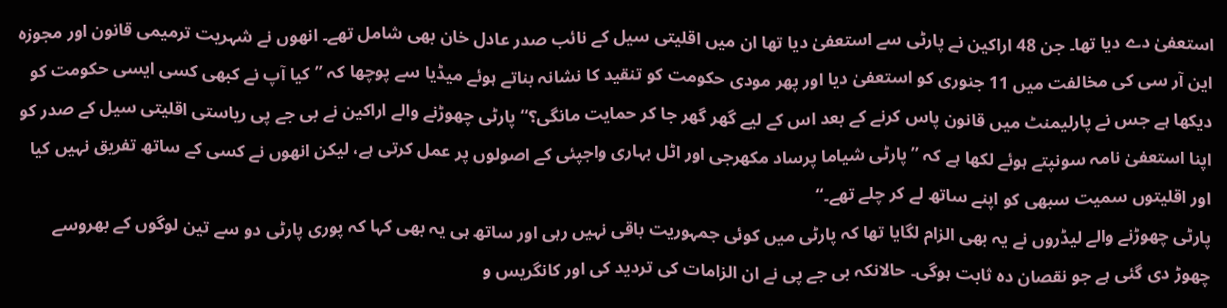استعفیٰ دے دیا تھا۔ جن 48 اراکین نے پارٹی سے استعفیٰ دیا تھا ان میں اقلیتی سیل کے نائب صدر عادل خان بھی شامل تھے۔ انھوں نے شہریت ترمیمی قانون اور مجوزہ این آر سی کی مخالفت میں 11 جنوری کو استعفیٰ دیا اور پھر مودی حکومت کو تنقید کا نشانہ بناتے ہوئے میڈیا سے پوچھا کہ ’’کیا آپ نے کبھی کسی ایسی حکومت کو دیکھا ہے جس نے پارلیمنٹ میں قانون پاس کرنے کے بعد اس کے لیے گھر گھر جا کر حمایت مانگی؟‘‘ پارٹی چھوڑنے والے اراکین نے بی جے پی ریاستی اقلیتی سیل کے صدر کو اپنا استعفیٰ نامہ سونپتے ہوئے لکھا ہے کہ ’’پارٹی شیاما پرساد مکھرجی اور اٹل بہاری واجپئی کے اصولوں پر عمل کرتی ہے، لیکن انھوں نے کسی کے ساتھ تفریق نہیں کیا اور اقلیتوں سمیت سبھی کو اپنے ساتھ لے کر چلے تھے۔‘‘
پارٹی چھوڑنے والے لیڈروں نے یہ بھی الزام لگایا تھا کہ پارٹی میں کوئی جمہوریت باقی نہیں رہی اور ساتھ ہی یہ بھی کہا کہ پوری پارٹی دو سے تین لوگوں کے بھروسے چھوڑ دی گئی ہے جو نقصان دہ ثابت ہوگی۔ حالانکہ بی جے پی نے ان الزامات کی تردید کی اور کانگریس و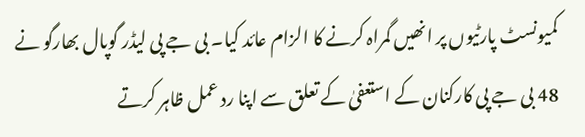کمیونسٹ پارٹیوں پر انھیں گمراہ کرنے کا الزام عائد کیا۔ بی جے پی لیڈر گوپال بھارگو نے 48 بی جے پی کارکنان کے استعفیٰ کے تعلق سے اپنا رد عمل ظاہر کرتے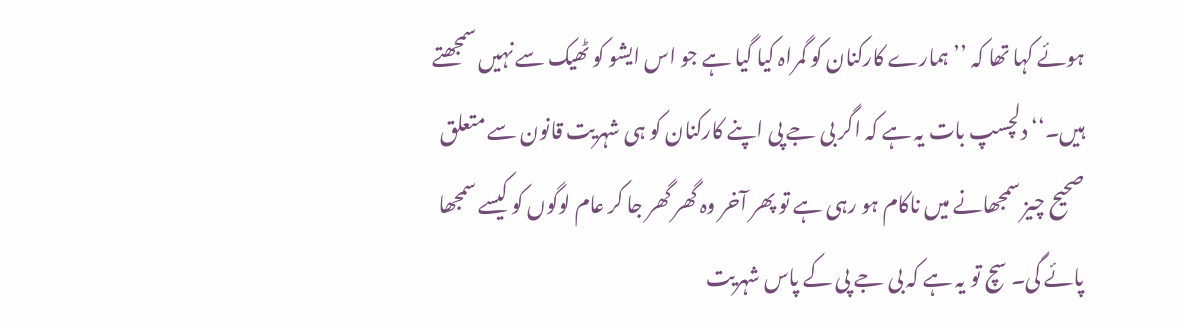ہوئے کہا تھا کہ ’’ہمارے کارکنان کو گمراہ کیا گیا ہے جو اس ایشو کو ٹھیک سے نہیں سمجھتے ہیں۔‘‘ دلچسپ بات یہ ہے کہ اگر بی جے پی اپنے کارکنان کو ہی شہریت قانون سے متعلق صحیح چیز سمجھانے میں ناکام ہو رہی ہے تو پھر آخر وہ گھر گھر جا کر عام لوگوں کو کیسے سمجھا پائے گی۔ سچ تو یہ ہے کہ بی جے پی کے پاس شہریت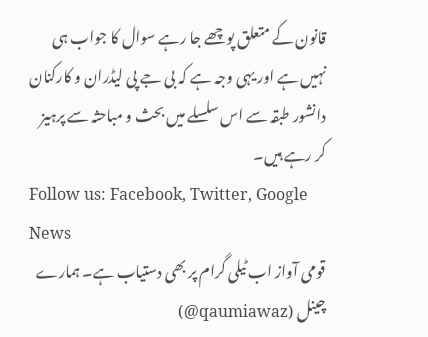قانون کے متعلق پوچھے جا رہے سوال کا جواب ہی نہیں ہے اور یہی وجہ ہے کہ بی جے پی لیڈران و کارکنان دانشور طبقہ سے اس سلسلے میں بحث و مباحثہ سے پرہیز کر رہے ہیں۔
Follow us: Facebook, Twitter, Google News
قومی آواز اب ٹیلی گرام پر بھی دستیاب ہے۔ ہمارے چینل (qaumiawaz@)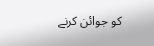کو جوائن کرنے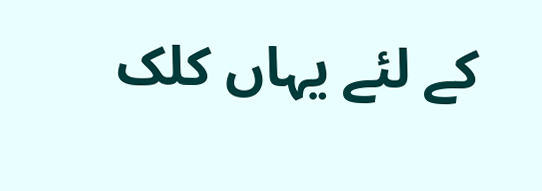کے لئے یہاں کلک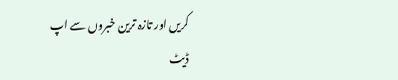کریں اور تازہ ترین خبروں سے اپ ڈیٹ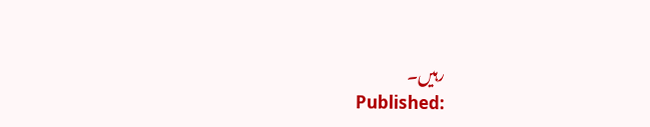رہیں۔
Published: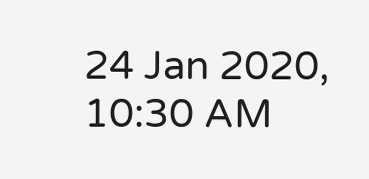24 Jan 2020, 10:30 AM